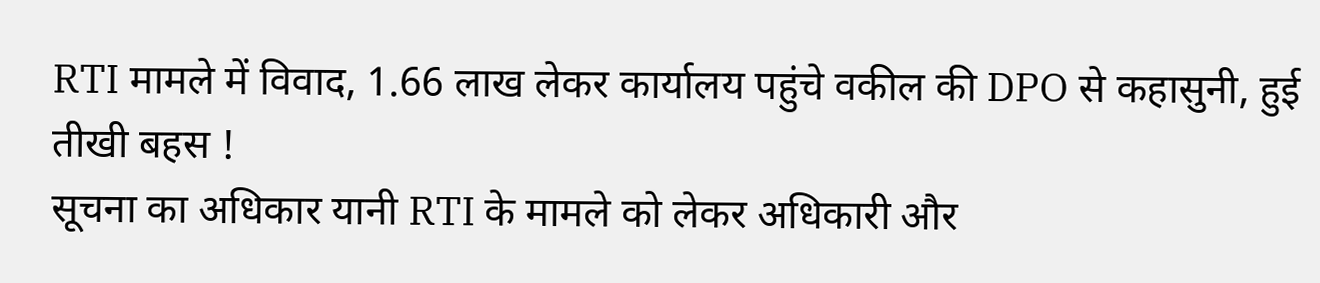RTI मामले में विवाद, 1.66 लाख लेकर कार्यालय पहुंचे वकील की DPO से कहासुनी, हुई तीखी बहस !
सूचना का अधिकार यानी RTI के मामले को लेकर अधिकारी और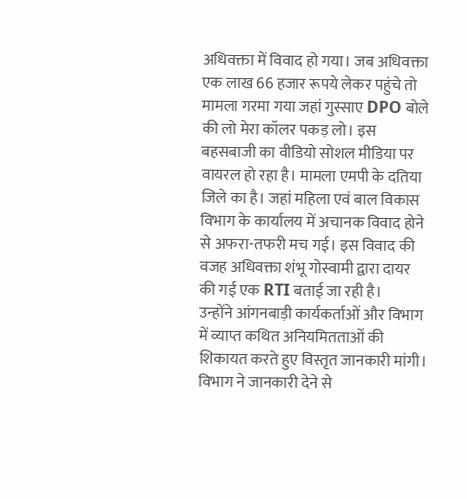अधिवक्ता में विवाद हो गया। जब अधिवक्ता एक लाख 66 हजार रूपये लेकर पहुंचे तो मामला गरमा गया जहां गुस्साए DPO बोले की लो मेरा कॉलर पकड़ लो। इस बहसबाजी का वीडियो सोशल मीडिया पर वायरल हो रहा है। मामला एमपी के दतिया जिले का है। जहां महिला एवं बाल विकास विभाग के कार्यालय में अचानक विवाद होने से अफरा-तफरी मच गई। इस विवाद की वजह अधिवक्ता शंभू गोस्वामी द्वारा दायर की गई एक RTI बताई जा रही है।
उन्होंने आंगनबाड़ी कार्यकर्ताओं और विभाग में व्याप्त कथित अनियमितताओं की शिकायत करते हुए विस्तृत जानकारी मांगी। विभाग ने जानकारी देने से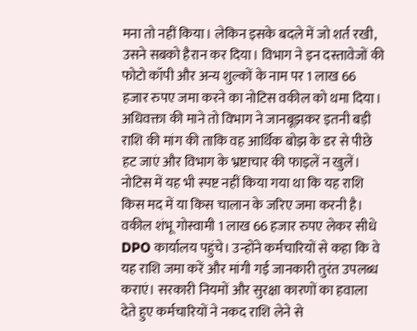मना तो नहीं किया। लेकिन इसके बदले में जो शर्त रखी, उसने सबको हैरान कर दिया। विभाग ने इन दस्तावेजों की फोटो कॉपी और अन्य शुल्कों के नाम पर 1 लाख 66 हजार रुपए जमा करने का नोटिस वकील को थमा दिया। अधिवक्ता की माने तो विभाग ने जानबूझकर इतनी बड़ी राशि की मांग की ताकि वह आर्थिक बोझ के डर से पीछे हट जाएं और विभाग के भ्रष्टाचार की फाइलें न खुलें। नोटिस में यह भी स्पष्ट नहीं किया गया था कि यह राशि किस मद में या किस चालान के जरिए जमा करनी है।
वकील शंभू गोस्वामी 1 लाख 66 हजार रुपए लेकर सीधे DPO कार्यालय पहुंचे। उन्होंने कर्मचारियों से कहा कि वे यह राशि जमा करें और मांगी गई जानकारी तुरंत उपलब्ध कराएं। सरकारी नियमों और सुरक्षा कारणों का हवाला देते हुए कर्मचारियों ने नकद राशि लेने से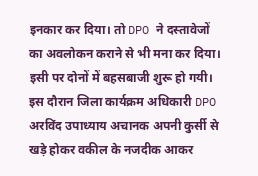इनकार कर दिया। तो DPO ने दस्तावेजों का अवलोकन कराने से भी मना कर दिया। इसी पर दोनों में बहसबाजी शुरू हो गयी। इस दौरान जिला कार्यक्रम अधिकारी DPO अरविंद उपाध्याय अचानक अपनी कुर्सी से खड़े होकर वकील के नजदीक आकर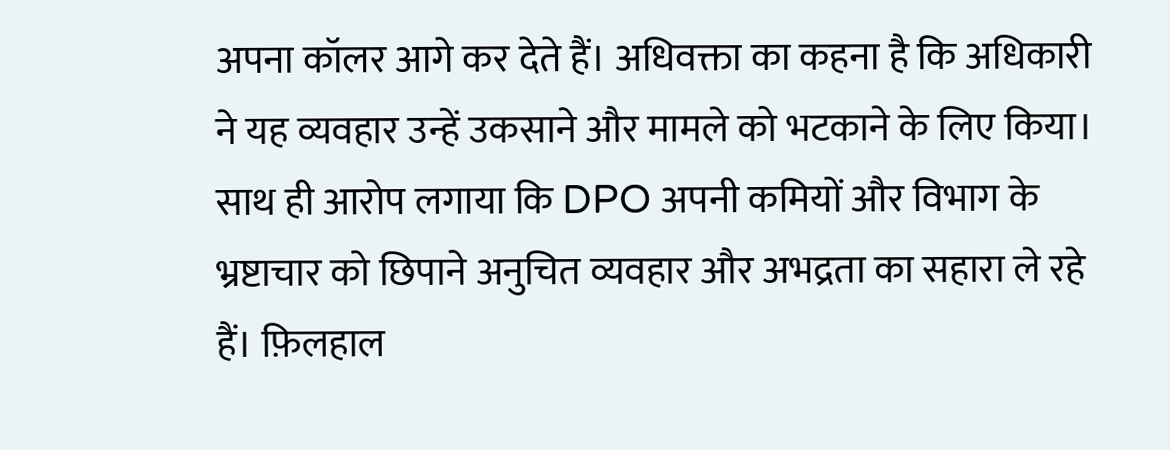अपना कॉलर आगे कर देते हैं। अधिवक्ता का कहना है कि अधिकारी ने यह व्यवहार उन्हें उकसाने और मामले को भटकाने के लिए किया। साथ ही आरोप लगाया कि DPO अपनी कमियों और विभाग के भ्रष्टाचार को छिपाने अनुचित व्यवहार और अभद्रता का सहारा ले रहे हैं। फ़िलहाल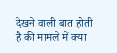देखने वाली बात होती है की मामले में क्या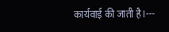कार्यवाई की जाती है।---